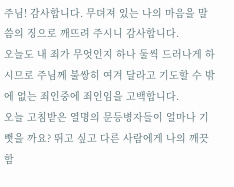주님! 감사합니다. 무뎌져 있는 나의 마음을 말씀의 징으로 깨뜨려 주시니 감사합니다.
오늘도 내 죄가 무엇인지 하나 둘씩 드러나게 하시므로 주님께 불쌍히 여겨 달라고 기도할 수 밖에 없는 죄인중에 죄인임을 고백합니다.
오늘 고침받은 열명의 문등병자들이 얼마나 기뻣을 까요? 뛰고 싶고 다른 사람에게 나의 깨끗함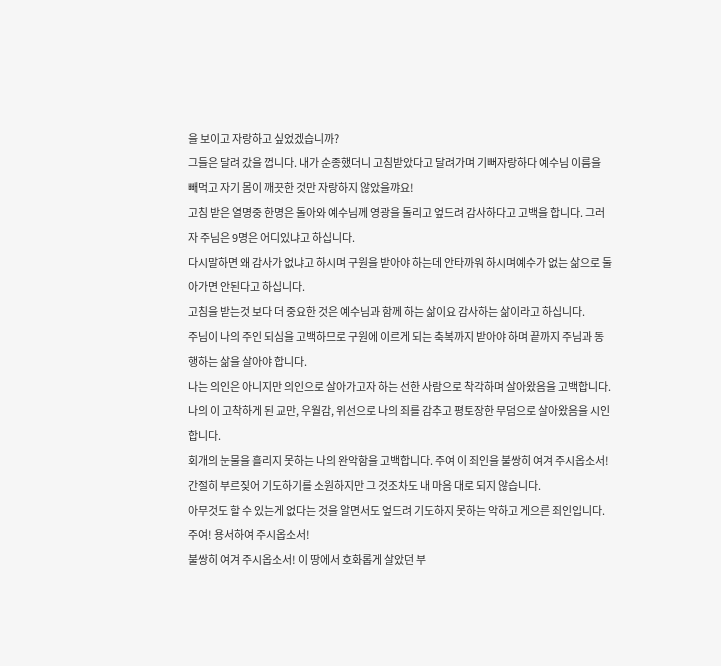을 보이고 자랑하고 싶었겠습니까?
그들은 달려 갔을 껍니다. 내가 순종했더니 고침받았다고 달려가며 기뻐자랑하다 예수님 이름을 빼먹고 자기 몸이 깨끗한 것만 자랑하지 않았을꺄요!
고침 받은 열명중 한명은 돌아와 예수님께 영광을 돌리고 엎드려 감사하다고 고백을 합니다. 그러자 주님은 9명은 어디있냐고 하십니다.
다시말하면 왜 감사가 없냐고 하시며 구원을 받아야 하는데 안타까워 하시며예수가 없는 삶으로 둘아가면 안된다고 하십니다.
고침을 받는것 보다 더 중요한 것은 예수님과 함께 하는 삶이요 감사하는 삶이라고 하십니다.
주님이 나의 주인 되심을 고백하므로 구원에 이르게 되는 축복까지 받아야 하며 끝까지 주님과 동행하는 삶을 살아야 합니다.
나는 의인은 아니지만 의인으로 살아가고자 하는 선한 사람으로 착각하며 살아왔음을 고백합니다.
나의 이 고착하게 된 교만, 우월감, 위선으로 나의 죄를 감추고 평토장한 무덤으로 살아왔음을 시인합니다.
회개의 눈물을 흘리지 못하는 나의 완악함을 고백합니다. 주여 이 죄인을 불쌍히 여겨 주시옵소서!
간절히 부르짖어 기도하기를 소원하지만 그 것조차도 내 마음 대로 되지 않습니다.
아무것도 할 수 있는게 없다는 것을 알면서도 엎드려 기도하지 못하는 악하고 게으른 죄인입니다. 주여! 용서하여 주시옵소서!
불쌍히 여겨 주시옵소서! 이 땅에서 호화롭게 살았던 부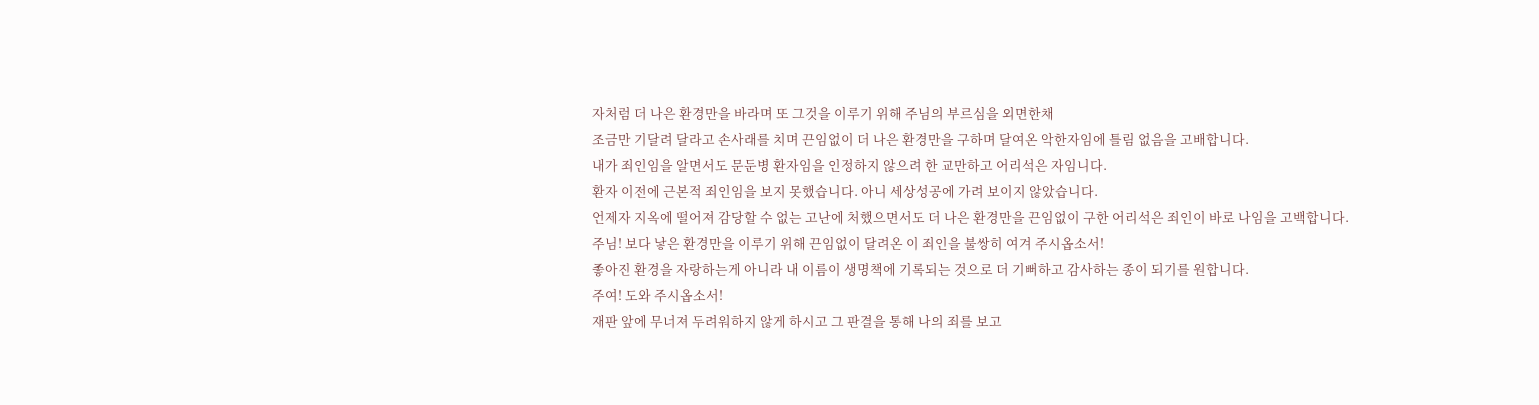자처럼 더 나은 환경만을 바라며 또 그것을 이루기 위해 주님의 부르심을 외면한채
조금만 기달려 달라고 손사래를 치며 끈임없이 더 나은 환경만을 구하며 달여온 악한자임에 틀림 없음을 고배합니다.
내가 죄인임을 알면서도 문둔병 환자임을 인정하지 않으려 한 교만하고 어리석은 자임니다.
환자 이전에 근본적 죄인임을 보지 못했습니다. 아니 세상성공에 가려 보이지 않았습니다.
언제자 지옥에 떨어져 감당할 수 없는 고난에 처했으면서도 더 나은 환경만을 끈임없이 구한 어리석은 죄인이 바로 나임을 고백합니다.
주님! 보다 낳은 환경만을 이루기 위해 끈임없이 달려온 이 죄인을 불쌍히 여겨 주시옵소서!
좋아진 환경을 자랑하는게 아니라 내 이름이 생명책에 기록되는 것으로 더 기뻐하고 감사하는 종이 되기를 원합니다.
주여! 도와 주시옵소서!
재판 앞에 무너져 두려워하지 않게 하시고 그 판결을 통해 나의 죄를 보고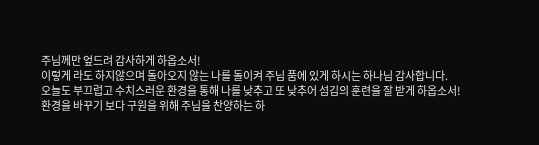주님께만 엎드려 감사하게 하옵소서!
이렇게 라도 하지않으며 돌아오지 않는 나를 돌이켜 주님 품에 있게 하시는 하나님 감사합니다.
오늘도 부끄럽고 수치스러운 환경을 통해 나를 낮추고 또 낮추어 섬김의 훈련을 잘 받게 하옵소서!
환경을 바꾸기 보다 구원을 위해 주님을 찬양하는 하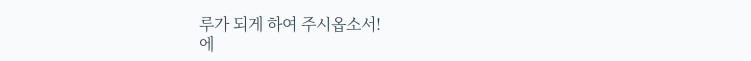루가 되게 하여 주시옵소서!
에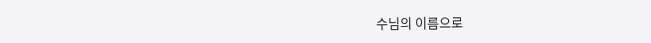수님의 이름으로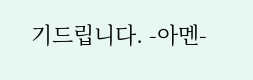기드립니다. -아멘-